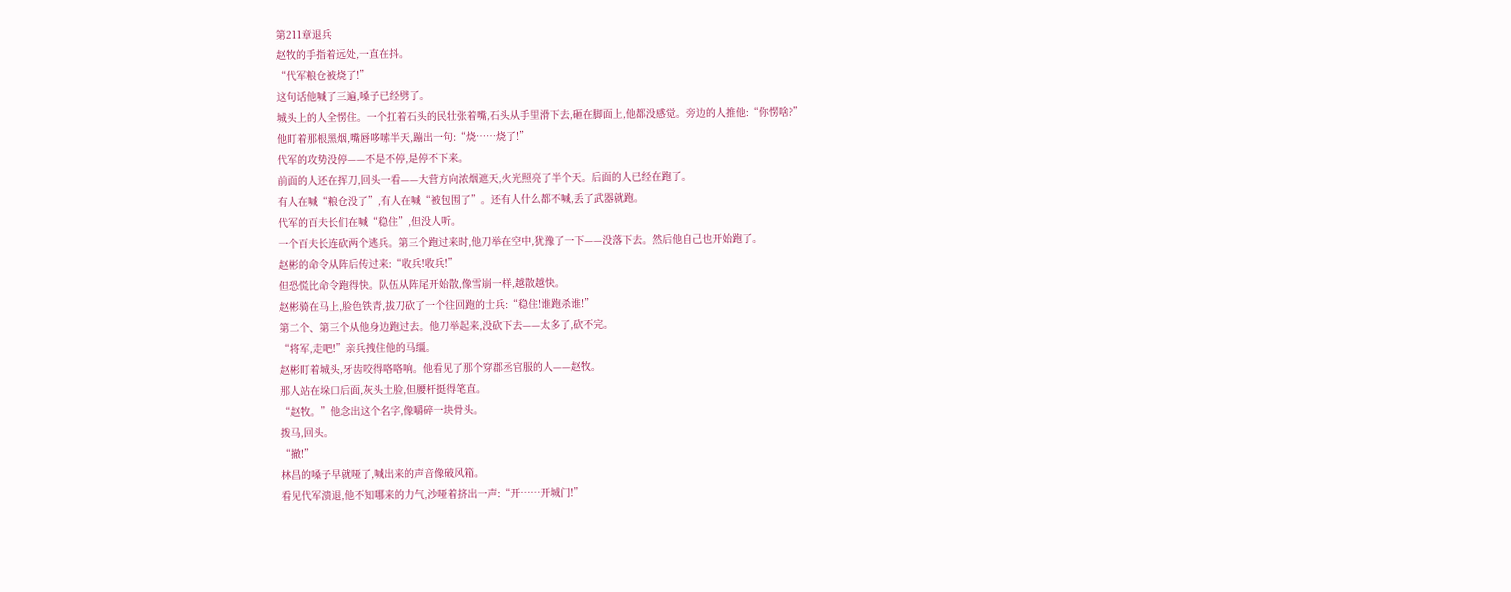第211章退兵
赵牧的手指着远处,一直在抖。
“代军粮仓被烧了!”
这句话他喊了三遍,嗓子已经劈了。
城头上的人全愣住。一个扛着石头的民壮张着嘴,石头从手里滑下去,砸在脚面上,他都没感觉。旁边的人推他:“你愣啥?”
他盯着那根黑烟,嘴唇哆嗦半天,蹦出一句:“烧……烧了!”
代军的攻势没停——不是不停,是停不下来。
前面的人还在挥刀,回头一看——大营方向浓烟遮天,火光照亮了半个天。后面的人已经在跑了。
有人在喊“粮仓没了”,有人在喊“被包围了”。还有人什么都不喊,丢了武器就跑。
代军的百夫长们在喊“稳住”,但没人听。
一个百夫长连砍两个逃兵。第三个跑过来时,他刀举在空中,犹豫了一下——没落下去。然后他自己也开始跑了。
赵彬的命令从阵后传过来:“收兵!收兵!”
但恐慌比命令跑得快。队伍从阵尾开始散,像雪崩一样,越散越快。
赵彬骑在马上,脸色铁青,拔刀砍了一个往回跑的士兵:“稳住!谁跑杀谁!”
第二个、第三个从他身边跑过去。他刀举起来,没砍下去——太多了,砍不完。
“将军,走吧!”亲兵拽住他的马缰。
赵彬盯着城头,牙齿咬得咯咯响。他看见了那个穿郡丞官服的人——赵牧。
那人站在垛口后面,灰头土脸,但腰杆挺得笔直。
“赵牧。”他念出这个名字,像嚼碎一块骨头。
拨马,回头。
“撤!”
林昌的嗓子早就哑了,喊出来的声音像破风箱。
看见代军溃退,他不知哪来的力气,沙哑着挤出一声:“开……开城门!”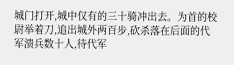城门打开,城中仅有的三十骑冲出去。为首的校尉举着刀,追出城外两百步,砍杀落在后面的代军溃兵数十人,待代军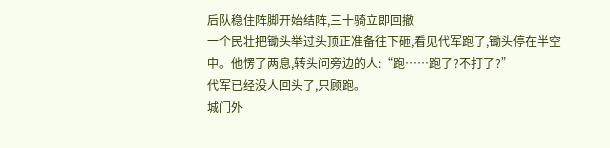后队稳住阵脚开始结阵,三十骑立即回撤
一个民壮把锄头举过头顶正准备往下砸,看见代军跑了,锄头停在半空中。他愣了两息,转头问旁边的人:“跑……跑了?不打了?”
代军已经没人回头了,只顾跑。
城门外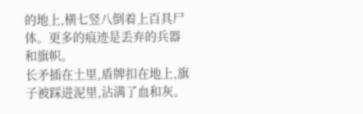的地上,横七竖八倒着上百具尸体。更多的痕迹是丢弃的兵器和旗帜。
长矛插在土里,盾牌扣在地上,旗子被踩进泥里,沾满了血和灰。